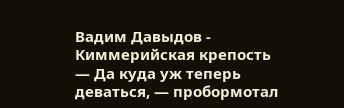Вадим Давыдов - Киммерийская крепость
— Да куда уж теперь деваться, — пробормотал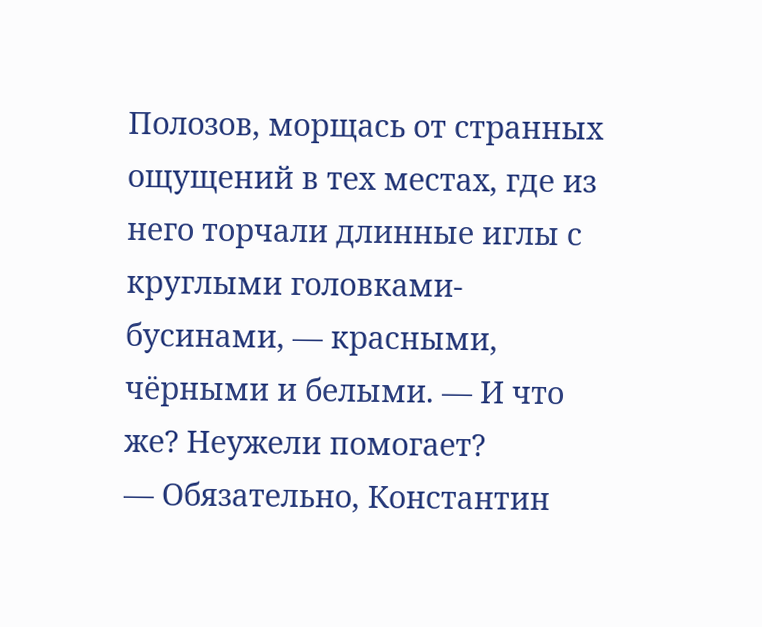Полозов, морщась от странных ощущений в тех местах, где из него торчали длинные иглы с круглыми головками-бусинами, — красными, чёрными и белыми. — И что же? Неужели помогает?
— Обязательно, Константин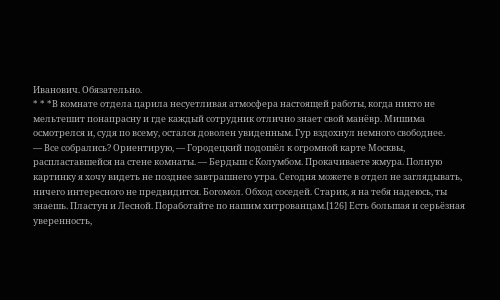Иванович. Обязательно.
* * *В комнате отдела царила несуетливая атмосфера настоящей работы, когда никто не мельтешит понапрасну и где каждый сотрудник отлично знает свой манёвр. Мишима осмотрелся и, судя по всему, остался доволен увиденным. Гур вздохнул немного свободнее.
— Все собрались? Ориентирую, — Городецкий подошёл к огромной карте Москвы, распластавшейся на стене комнаты. — Бердыш с Колумбом. Прокачиваете жмура. Полную картинку я хочу видеть не позднее завтрашнего утра. Сегодня можете в отдел не заглядывать, ничего интересного не предвидится. Богомол. Обход соседей. Старик, я на тебя надеюсь, ты знаешь. Пластун и Лесной. Поработайте по нашим хитрованцам.[126] Есть большая и серьёзная уверенность,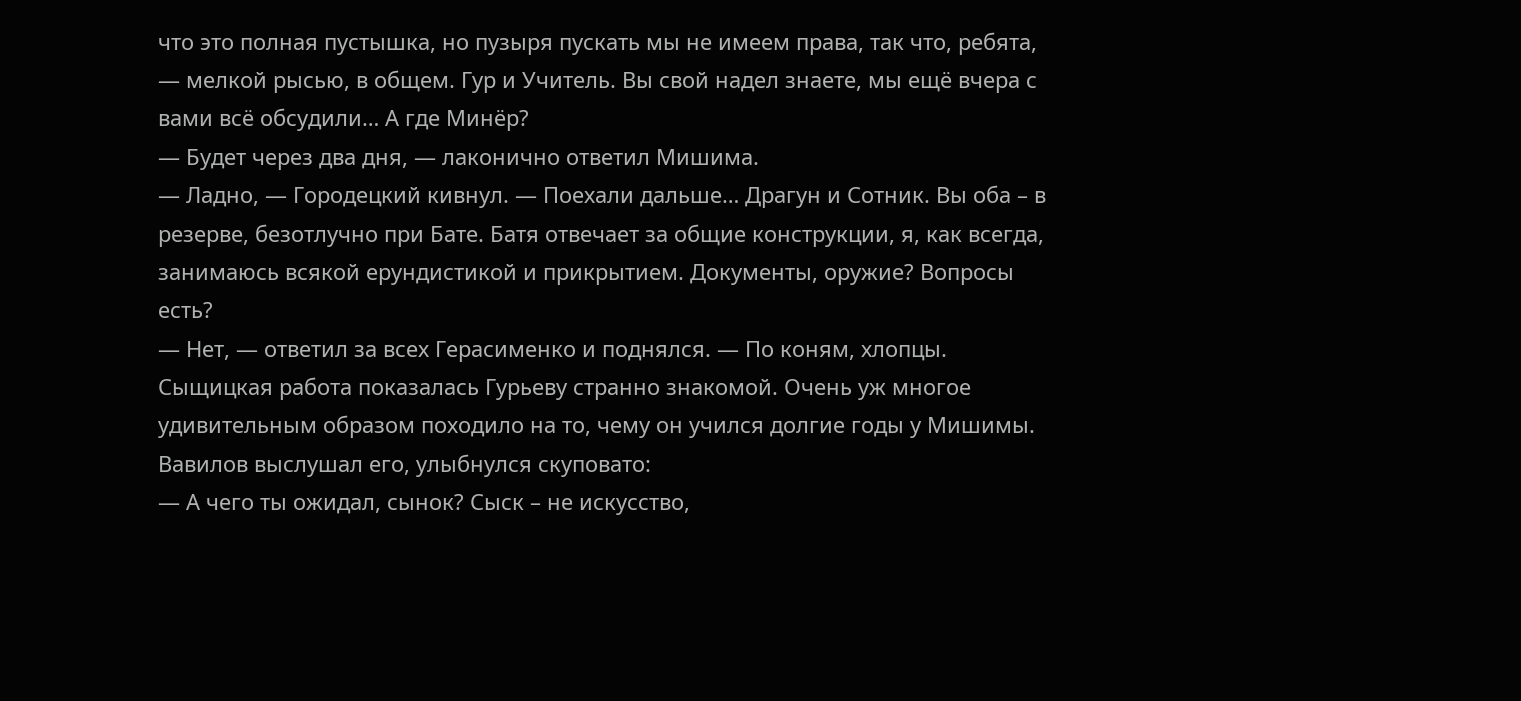что это полная пустышка, но пузыря пускать мы не имеем права, так что, ребята, — мелкой рысью, в общем. Гур и Учитель. Вы свой надел знаете, мы ещё вчера с вами всё обсудили… А где Минёр?
— Будет через два дня, — лаконично ответил Мишима.
— Ладно, — Городецкий кивнул. — Поехали дальше… Драгун и Сотник. Вы оба – в резерве, безотлучно при Бате. Батя отвечает за общие конструкции, я, как всегда, занимаюсь всякой ерундистикой и прикрытием. Документы, оружие? Вопросы есть?
— Нет, — ответил за всех Герасименко и поднялся. — По коням, хлопцы.
Сыщицкая работа показалась Гурьеву странно знакомой. Очень уж многое удивительным образом походило на то, чему он учился долгие годы у Мишимы. Вавилов выслушал его, улыбнулся скуповато:
— А чего ты ожидал, сынок? Сыск – не искусство,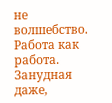не волшебство. Работа как работа. Занудная даже,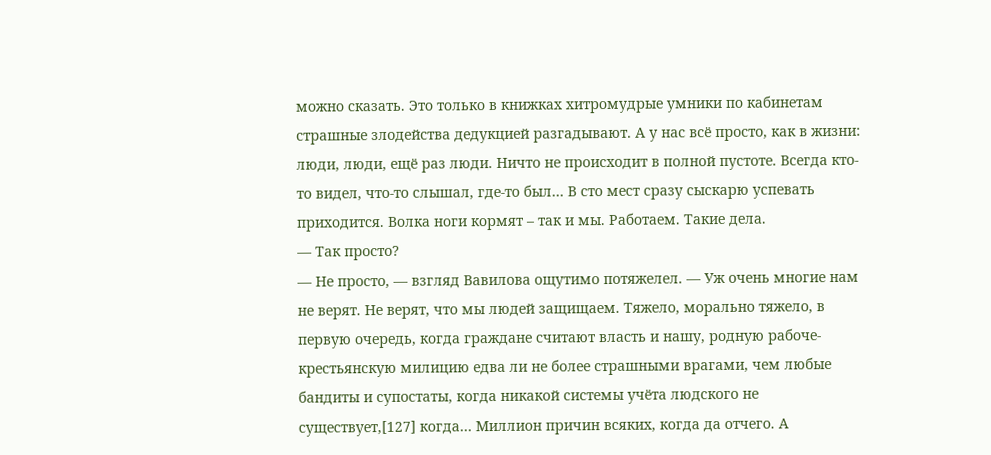можно сказать. Это только в книжках хитромудрые умники по кабинетам страшные злодейства дедукцией разгадывают. А у нас всё просто, как в жизни: люди, люди, ещё раз люди. Ничто не происходит в полной пустоте. Всегда кто-то видел, что-то слышал, где-то был… В сто мест сразу сыскарю успевать приходится. Волка ноги кормят – так и мы. Работаем. Такие дела.
— Так просто?
— Не просто, — взгляд Вавилова ощутимо потяжелел. — Уж очень многие нам не верят. Не верят, что мы людей защищаем. Тяжело, морально тяжело, в первую очередь, когда граждане считают власть и нашу, родную рабоче-крестьянскую милицию едва ли не более страшными врагами, чем любые бандиты и супостаты, когда никакой системы учёта людского не существует,[127] когда… Миллион причин всяких, когда да отчего. А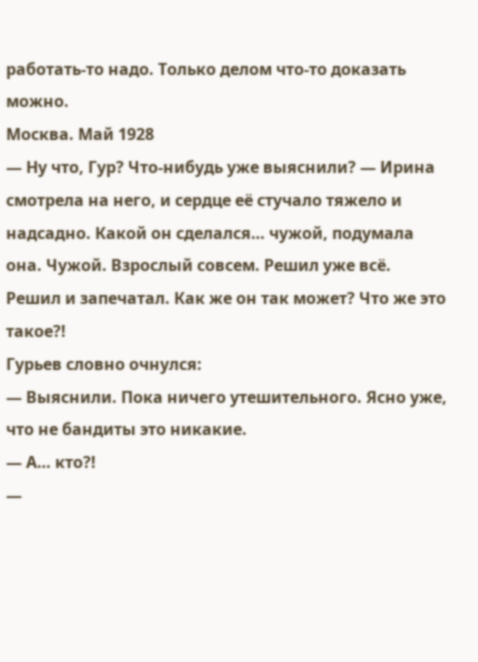работать-то надо. Только делом что-то доказать можно.
Москва. Май 1928
— Ну что, Гур? Что-нибудь уже выяснили? — Ирина смотрела на него, и сердце её стучало тяжело и надсадно. Какой он сделался… чужой, подумала она. Чужой. Взрослый совсем. Решил уже всё. Решил и запечатал. Как же он так может? Что же это такое?!
Гурьев словно очнулся:
— Выяснили. Пока ничего утешительного. Ясно уже, что не бандиты это никакие.
— А… кто?!
—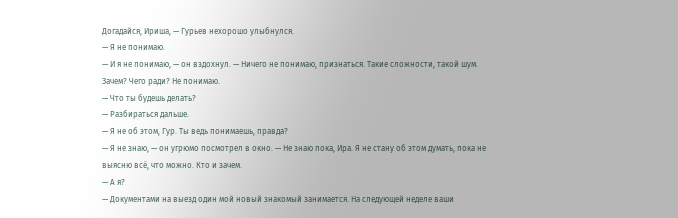Догадайся, Ириша, — Гурьев нехорошо улыбнулся.
— Я не понимаю.
— И я не понимаю, — он вздохнул. — Ничего не понимаю, признаться. Такие сложности, такой шум. Зачем? Чего ради? Не понимаю.
— Что ты будешь делать?
— Разбираться дальше.
— Я не об этом, Гур. Ты ведь понимаешь, правда?
— Я не знаю, — он угрюмо посмотрел в окно. — Не знаю пока, Ира. Я не стану об этом думать, пока не выясню всё, что можно. Кто и зачем.
— А я?
— Документами на выезд один мой новый знакомый занимается. На следующей неделе ваши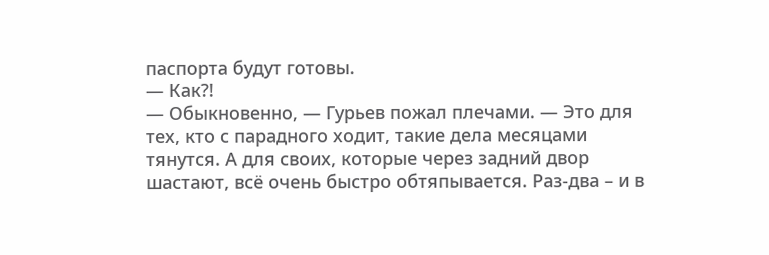паспорта будут готовы.
— Как?!
— Обыкновенно, — Гурьев пожал плечами. — Это для тех, кто с парадного ходит, такие дела месяцами тянутся. А для своих, которые через задний двор шастают, всё очень быстро обтяпывается. Раз-два – и в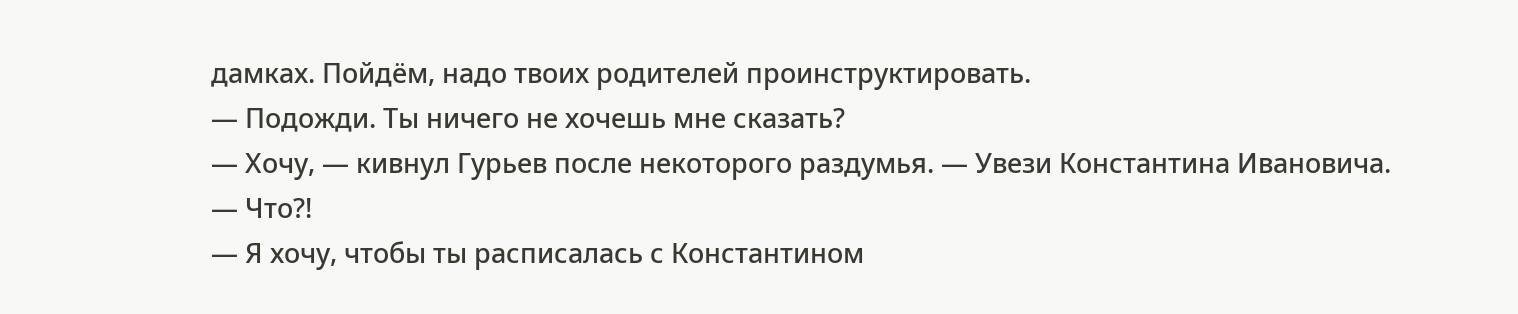дамках. Пойдём, надо твоих родителей проинструктировать.
— Подожди. Ты ничего не хочешь мне сказать?
— Хочу, — кивнул Гурьев после некоторого раздумья. — Увези Константина Ивановича.
— Что?!
— Я хочу, чтобы ты расписалась с Константином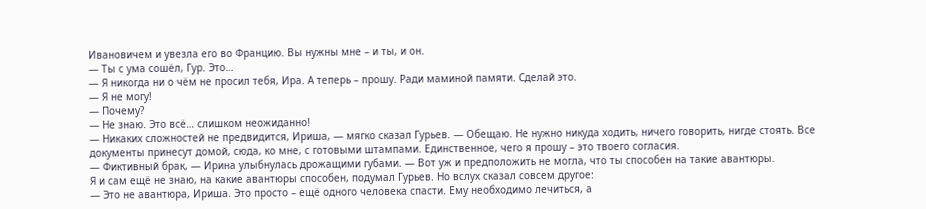Ивановичем и увезла его во Францию. Вы нужны мне – и ты, и он.
— Ты с ума сошёл, Гур. Это…
— Я никогда ни о чём не просил тебя, Ира. А теперь – прошу. Ради маминой памяти. Сделай это.
— Я не могу!
— Почему?
— Не знаю. Это всё… слишком неожиданно!
— Никаких сложностей не предвидится, Ириша, — мягко сказал Гурьев. — Обещаю. Не нужно никуда ходить, ничего говорить, нигде стоять. Все документы принесут домой, сюда, ко мне, с готовыми штампами. Единственное, чего я прошу – это твоего согласия.
— Фиктивный брак, — Ирина улыбнулась дрожащими губами. — Вот уж и предположить не могла, что ты способен на такие авантюры.
Я и сам ещё не знаю, на какие авантюры способен, подумал Гурьев. Но вслух сказал совсем другое:
— Это не авантюра, Ириша. Это просто – ещё одного человека спасти. Ему необходимо лечиться, а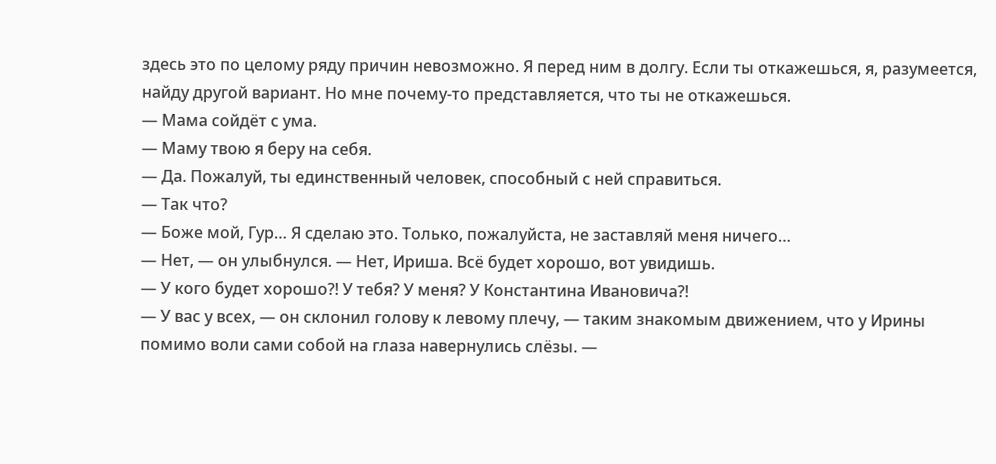здесь это по целому ряду причин невозможно. Я перед ним в долгу. Если ты откажешься, я, разумеется, найду другой вариант. Но мне почему-то представляется, что ты не откажешься.
— Мама сойдёт с ума.
— Маму твою я беру на себя.
— Да. Пожалуй, ты единственный человек, способный с ней справиться.
— Так что?
— Боже мой, Гур… Я сделаю это. Только, пожалуйста, не заставляй меня ничего…
— Нет, — он улыбнулся. — Нет, Ириша. Всё будет хорошо, вот увидишь.
— У кого будет хорошо?! У тебя? У меня? У Константина Ивановича?!
— У вас у всех, — он склонил голову к левому плечу, — таким знакомым движением, что у Ирины помимо воли сами собой на глаза навернулись слёзы. —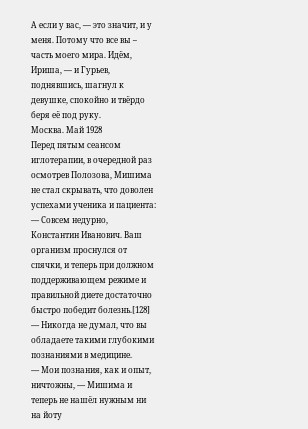А если у вас, — это значит, и у меня. Потому что все вы – часть моего мира. Идём, Ириша, — и Гурьев, поднявшись, шагнул к девушке, спокойно и твёрдо беря её под руку.
Москва. Май 1928
Перед пятым сеансом иглотерапии, в очередной раз осмотрев Полозова, Мишима не стал скрывать, что доволен успехами ученика и пациента:
— Совсем недурно, Константин Иванович. Ваш организм проснулся от спячки, и теперь при должном поддерживающем режиме и правильной диете достаточно быстро победит болезнь.[128]
— Никогда не думал, что вы обладаете такими глубокими познаниями в медицине.
— Мои познания, как и опыт, ничтожны, — Мишима и теперь не нашёл нужным ни на йоту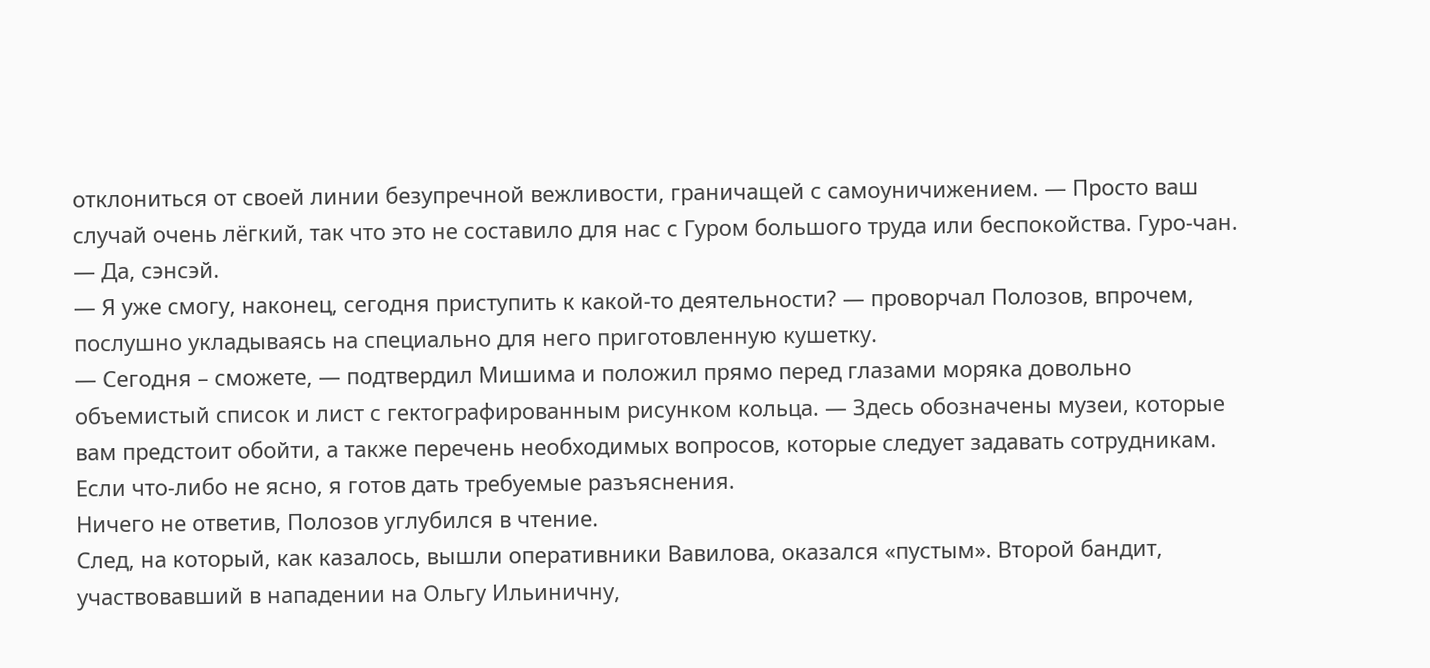отклониться от своей линии безупречной вежливости, граничащей с самоуничижением. — Просто ваш случай очень лёгкий, так что это не составило для нас с Гуром большого труда или беспокойства. Гуро-чан.
— Да, сэнсэй.
— Я уже смогу, наконец, сегодня приступить к какой-то деятельности? — проворчал Полозов, впрочем, послушно укладываясь на специально для него приготовленную кушетку.
— Сегодня – сможете, — подтвердил Мишима и положил прямо перед глазами моряка довольно объемистый список и лист с гектографированным рисунком кольца. — Здесь обозначены музеи, которые вам предстоит обойти, а также перечень необходимых вопросов, которые следует задавать сотрудникам. Если что-либо не ясно, я готов дать требуемые разъяснения.
Ничего не ответив, Полозов углубился в чтение.
След, на который, как казалось, вышли оперативники Вавилова, оказался «пустым». Второй бандит, участвовавший в нападении на Ольгу Ильиничну,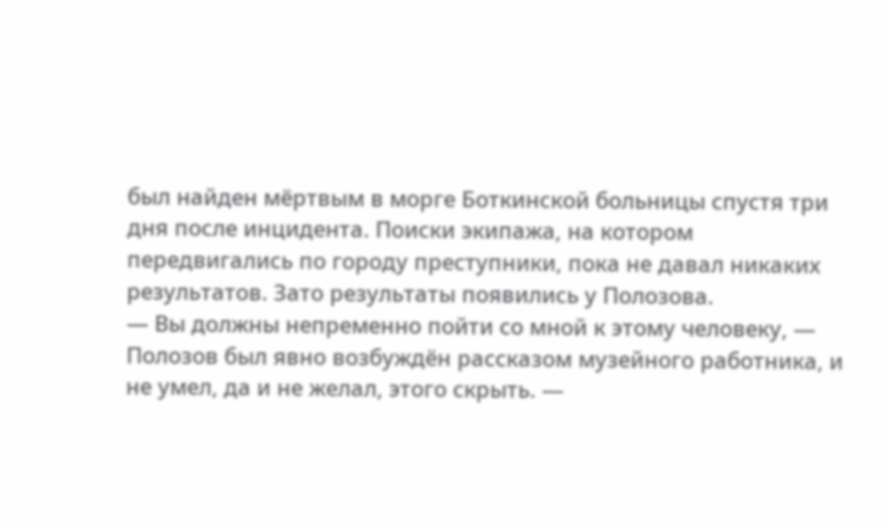был найден мёртвым в морге Боткинской больницы спустя три дня после инцидента. Поиски экипажа, на котором передвигались по городу преступники, пока не давал никаких результатов. Зато результаты появились у Полозова.
— Вы должны непременно пойти со мной к этому человеку, — Полозов был явно возбуждён рассказом музейного работника, и не умел, да и не желал, этого скрыть. —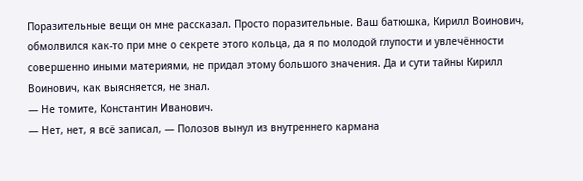Поразительные вещи он мне рассказал. Просто поразительные. Ваш батюшка, Кирилл Воинович, обмолвился как-то при мне о секрете этого кольца, да я по молодой глупости и увлечённости совершенно иными материями, не придал этому большого значения. Да и сути тайны Кирилл Воинович, как выясняется, не знал.
— Не томите, Константин Иванович.
— Нет, нет, я всё записал, — Полозов вынул из внутреннего кармана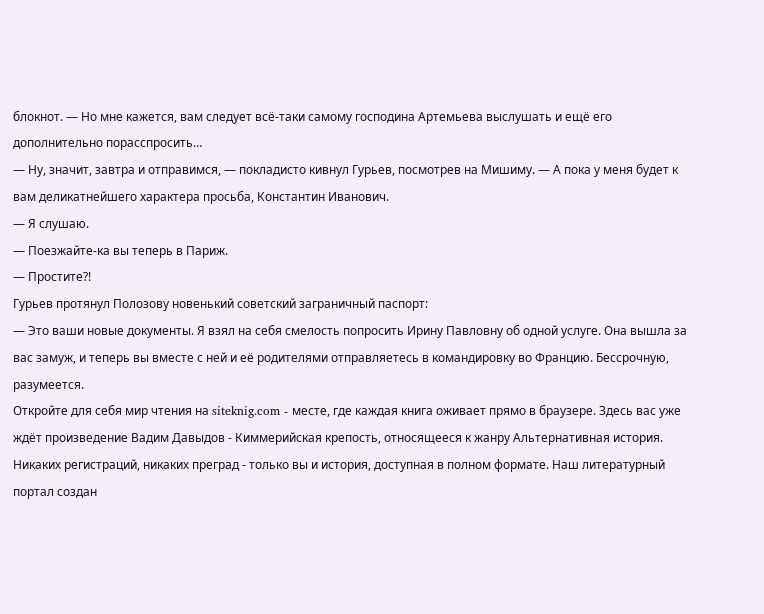блокнот. — Но мне кажется, вам следует всё-таки самому господина Артемьева выслушать и ещё его дополнительно порасспросить…
— Ну, значит, завтра и отправимся, — покладисто кивнул Гурьев, посмотрев на Мишиму. — А пока у меня будет к вам деликатнейшего характера просьба, Константин Иванович.
— Я слушаю.
— Поезжайте-ка вы теперь в Париж.
— Простите?!
Гурьев протянул Полозову новенький советский заграничный паспорт:
— Это ваши новые документы. Я взял на себя смелость попросить Ирину Павловну об одной услуге. Она вышла за вас замуж, и теперь вы вместе с ней и её родителями отправляетесь в командировку во Францию. Бессрочную, разумеется.
Откройте для себя мир чтения на siteknig.com - месте, где каждая книга оживает прямо в браузере. Здесь вас уже ждёт произведение Вадим Давыдов - Киммерийская крепость, относящееся к жанру Альтернативная история. Никаких регистраций, никаких преград - только вы и история, доступная в полном формате. Наш литературный портал создан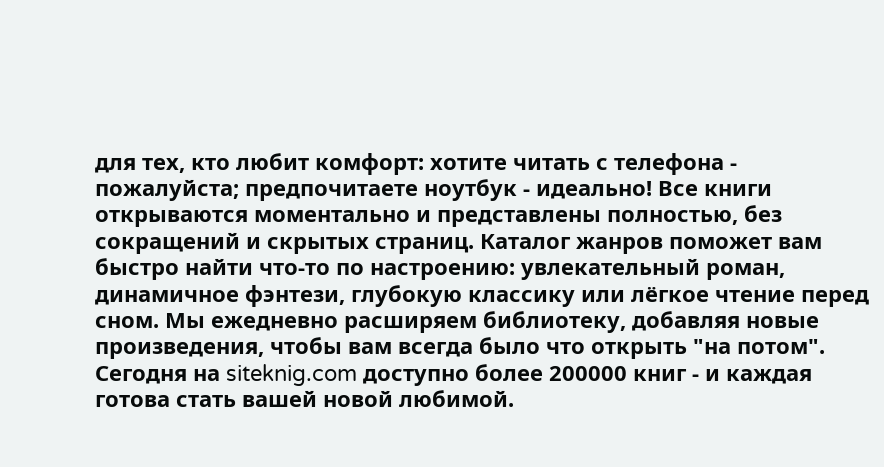для тех, кто любит комфорт: хотите читать с телефона - пожалуйста; предпочитаете ноутбук - идеально! Все книги открываются моментально и представлены полностью, без сокращений и скрытых страниц. Каталог жанров поможет вам быстро найти что-то по настроению: увлекательный роман, динамичное фэнтези, глубокую классику или лёгкое чтение перед сном. Мы ежедневно расширяем библиотеку, добавляя новые произведения, чтобы вам всегда было что открыть "на потом". Сегодня на siteknig.com доступно более 200000 книг - и каждая готова стать вашей новой любимой.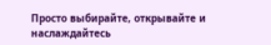Просто выбирайте, открывайте и наслаждайтесь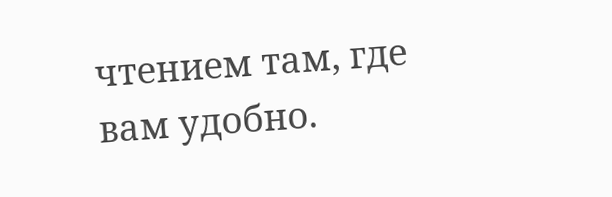чтением там, где вам удобно.